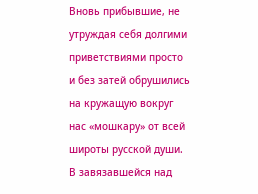Вновь прибывшие, не утруждая себя долгими приветствиями просто и без затей обрушились на кружащую вокруг нас «мошкару» от всей широты русской души. В завязавшейся над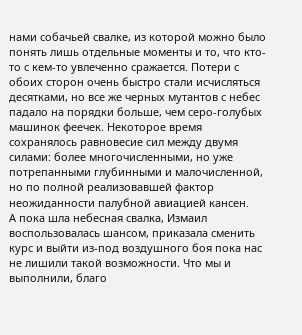нами собачьей свалке, из которой можно было понять лишь отдельные моменты и то, что кто-то с кем-то увлеченно сражается. Потери с обоих сторон очень быстро стали исчисляться десятками, но все же черных мутантов с небес падало на порядки больше, чем серо-голубых машинок феечек. Некоторое время сохранялось равновесие сил между двумя силами: более многочисленными, но уже потрепанными глубинными и малочисленной, но по полной реализовавшей фактор неожиданности палубной авиацией кансен.
А пока шла небесная свалка, Измаил воспользовалась шансом, приказала сменить курс и выйти из-под воздушного боя пока нас не лишили такой возможности. Что мы и выполнили, благо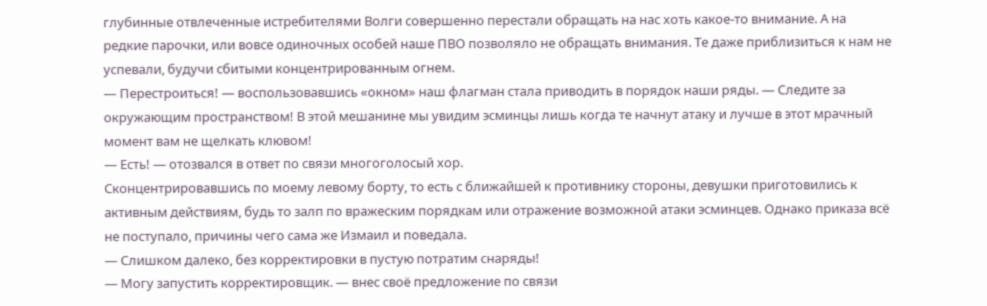глубинные отвлеченные истребителями Волги совершенно перестали обращать на нас хоть какое-то внимание. А на редкие парочки, или вовсе одиночных особей наше ПВО позволяло не обращать внимания. Те даже приблизиться к нам не успевали, будучи сбитыми концентрированным огнем.
— Перестроиться! — воспользовавшись «окном» наш флагман стала приводить в порядок наши ряды. — Следите за окружающим пространством! В этой мешанине мы увидим эсминцы лишь когда те начнут атаку и лучше в этот мрачный момент вам не щелкать клювом!
— Есть! — отозвался в ответ по связи многоголосый хор.
Сконцентрировавшись по моему левому борту, то есть с ближайшей к противнику стороны, девушки приготовились к активным действиям, будь то залп по вражеским порядкам или отражение возможной атаки эсминцев. Однако приказа всё не поступало, причины чего сама же Измаил и поведала.
— Слишком далеко, без корректировки в пустую потратим снаряды!
— Могу запустить корректировщик. — внес своё предложение по связи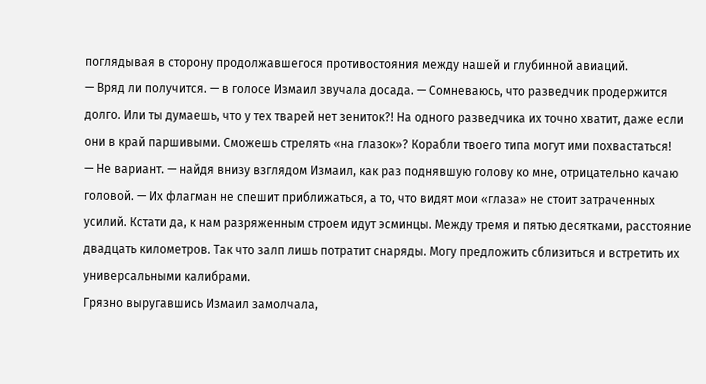поглядывая в сторону продолжавшегося противостояния между нашей и глубинной авиаций.
— Вряд ли получится. — в голосе Измаил звучала досада. — Сомневаюсь, что разведчик продержится долго. Или ты думаешь, что у тех тварей нет зениток?! На одного разведчика их точно хватит, даже если они в край паршивыми. Сможешь стрелять «на глазок»? Корабли твоего типа могут ими похвастаться!
— Не вариант. — найдя внизу взглядом Измаил, как раз поднявшую голову ко мне, отрицательно качаю головой. — Их флагман не спешит приближаться, а то, что видят мои «глаза» не стоит затраченных усилий. Кстати да, к нам разряженным строем идут эсминцы. Между тремя и пятью десятками, расстояние двадцать километров. Так что залп лишь потратит снаряды. Могу предложить сблизиться и встретить их универсальными калибрами.
Грязно выругавшись Измаил замолчала,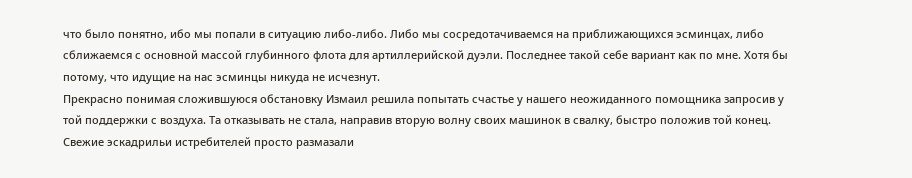что было понятно, ибо мы попали в ситуацию либо-либо. Либо мы сосредотачиваемся на приближающихся эсминцах, либо сближаемся с основной массой глубинного флота для артиллерийской дуэли. Последнее такой себе вариант как по мне. Хотя бы потому, что идущие на нас эсминцы никуда не исчезнут.
Прекрасно понимая сложившуюся обстановку Измаил решила попытать счастье у нашего неожиданного помощника запросив у той поддержки с воздуха. Та отказывать не стала, направив вторую волну своих машинок в свалку, быстро положив той конец. Свежие эскадрильи истребителей просто размазали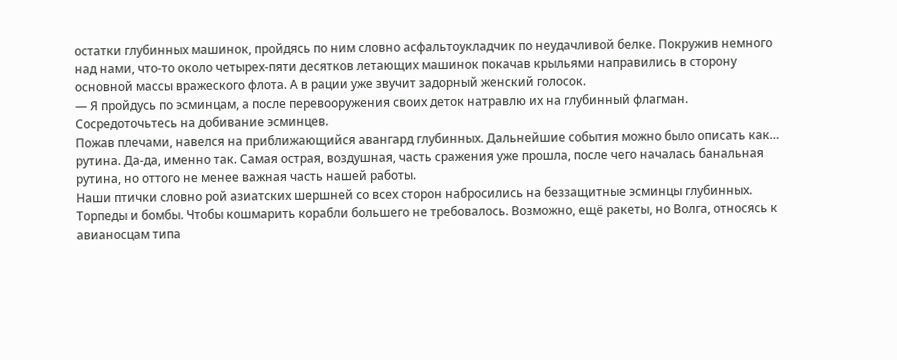остатки глубинных машинок, пройдясь по ним словно асфальтоукладчик по неудачливой белке. Покружив немного над нами, что-то около четырех-пяти десятков летающих машинок покачав крыльями направились в сторону основной массы вражеского флота. А в рации уже звучит задорный женский голосок.
— Я пройдусь по эсминцам, а после перевооружения своих деток натравлю их на глубинный флагман. Сосредоточьтесь на добивание эсминцев.
Пожав плечами, навелся на приближающийся авангард глубинных. Дальнейшие события можно было описать как… рутина. Да-да, именно так. Самая острая, воздушная, часть сражения уже прошла, после чего началась банальная рутина, но оттого не менее важная часть нашей работы.
Наши птички словно рой азиатских шершней со всех сторон набросились на беззащитные эсминцы глубинных. Торпеды и бомбы. Чтобы кошмарить корабли большего не требовалось. Возможно, ещё ракеты, но Волга, относясь к авианосцам типа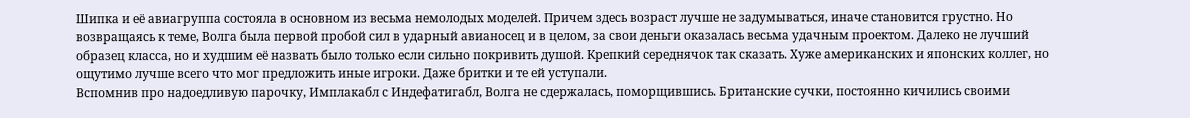Шипка и её авиагруппа состояла в основном из весьма немолодых моделей. Причем здесь возраст лучше не задумываться, иначе становится грустно. Но возвращаясь к теме, Волга была первой пробой сил в ударный авианосец и в целом, за свои деньги оказалась весьма удачным проектом. Далеко не лучший образец класса, но и худшим её назвать было только если сильно покривить душой. Крепкий середнячок так сказать. Хуже американских и японских коллег, но ощутимо лучше всего что мог предложить иные игроки. Даже бритки и те ей уступали.
Вспомнив про надоедливую парочку, Имплакабл с Индефатигабл, Волга не сдержалась, поморщившись. Британские сучки, постоянно кичились своими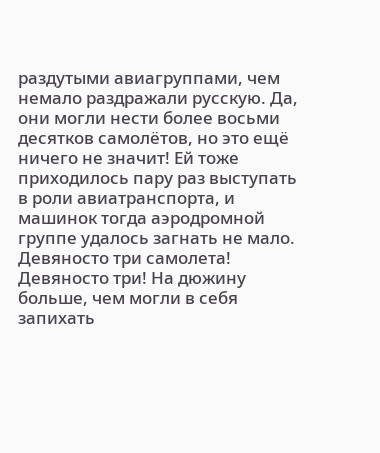раздутыми авиагруппами, чем немало раздражали русскую. Да, они могли нести более восьми десятков самолётов, но это ещё ничего не значит! Ей тоже приходилось пару раз выступать в роли авиатранспорта, и машинок тогда аэродромной группе удалось загнать не мало. Девяносто три самолета! Девяносто три! На дюжину больше, чем могли в себя запихать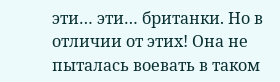эти… эти… британки. Но в отличии от этих! Она не пыталась воевать в таком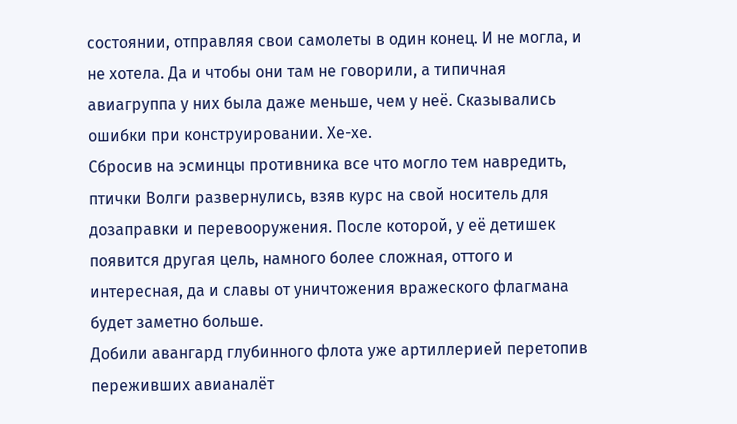состоянии, отправляя свои самолеты в один конец. И не могла, и не хотела. Да и чтобы они там не говорили, а типичная авиагруппа у них была даже меньше, чем у неё. Сказывались ошибки при конструировании. Хе-хе.
Сбросив на эсминцы противника все что могло тем навредить, птички Волги развернулись, взяв курс на свой носитель для дозаправки и перевооружения. После которой, у её детишек появится другая цель, намного более сложная, оттого и интересная, да и славы от уничтожения вражеского флагмана будет заметно больше.
Добили авангард глубинного флота уже артиллерией перетопив переживших авианалёт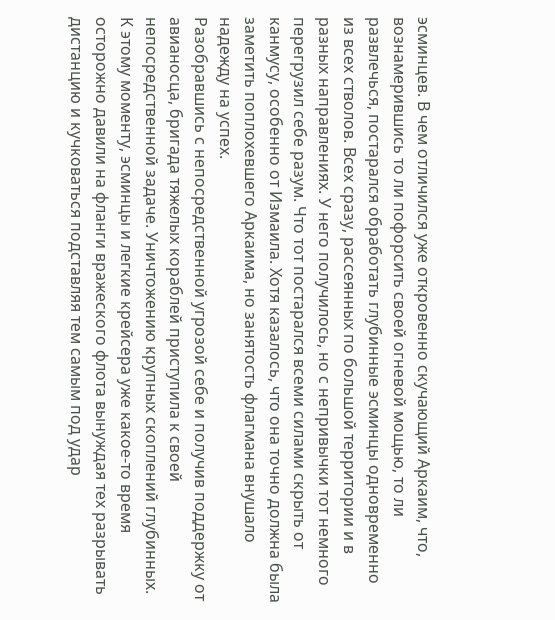эсминцев. В чем отличился уже откровенно скучающий Аркаим, что, вознамерившись то ли пофорсить своей огневой мощью, то ли развлечься, постарался обработать глубинные эсминцы одновременно из всех стволов. Всех сразу, рассеянных по большой территории и в разных направлениях. У него получилось, но с непривычки тот немного перегрузил себе разум. Что тот постарался всеми силами скрыть от канмусу, особенно от Измаила. Хотя казалось, что она точно должна была заметить поплохевшего Аркаима, но занятость флагмана внушало надежду на успех.
Разобравшись с непосредственной угрозой себе и получив поддержку от авианосца, бригада тяжелых кораблей приступила к своей непосредственной задаче. Уничтожению крупных скоплений глубинных. К этому моменту, эсминцы и легкие крейсера уже какое-то время осторожно давили на фланги вражеского флота вынуждая тех разрывать дистанцию и кучковаться подставляя тем самым под удар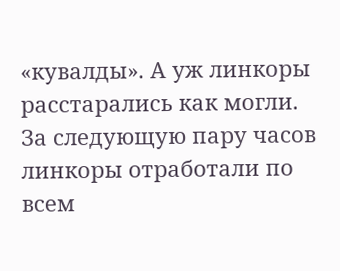«кувалды». А уж линкоры расстарались как могли. За следующую пару часов линкоры отработали по всем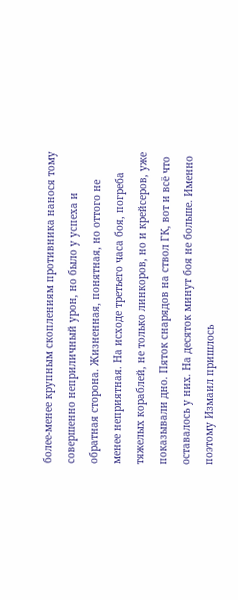более-менее крупным скоплениям противника нанося тому совершенно неприличный урон, но было у успеха и обратная сторона. Жизненная, понятная, но оттого не менее неприятная. На исходе третьего часа боя, погреба тяжелых кораблей, не только линкоров, но и крейсеров, уже показывали дно. Пяток снарядов на ствол ГК, вот и всё что оставалось у них. На десяток минут боя не больше. Именно поэтому Измаил пришлось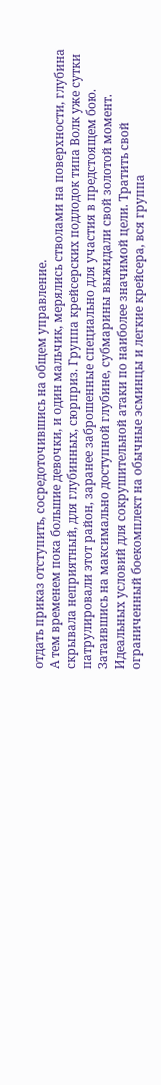отдать приказ отступить, сосредоточившись на общем управление.
А тем временем пока большие девочки, и один мальчик, мерялись стволами на поверхности, глубина скрывала неприятный, для глубинных, сюрприз. Группа крейсерских подлодок типа Волк уже сутки патрулировали этот район, заранее заброшенные специально для участия в предстоящем бою. Затаившись на максимально доступной глубине, субмарины выжидали свой золотой момент. Идеальных условий для сокрушительной атаки по наиболее значимой цели. Тратить свой ограниченный боекомплект на обычные эсминцы и легкие крейсера, вся группа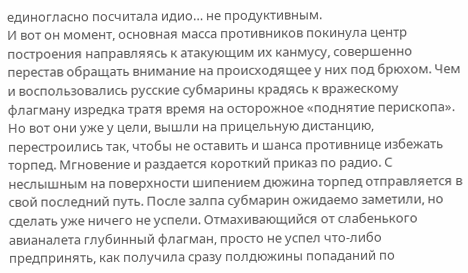единогласно посчитала идио… не продуктивным.
И вот он момент, основная масса противников покинула центр построения направляясь к атакующим их канмусу, совершенно перестав обращать внимание на происходящее у них под брюхом. Чем и воспользовались русские субмарины крадясь к вражескому флагману изредка тратя время на осторожное «поднятие перископа».
Но вот они уже у цели, вышли на прицельную дистанцию, перестроились так, чтобы не оставить и шанса противнице избежать торпед. Мгновение и раздается короткий приказ по радио. С неслышным на поверхности шипением дюжина торпед отправляется в свой последний путь. После залпа субмарин ожидаемо заметили, но сделать уже ничего не успели. Отмахивающийся от слабенького авианалета глубинный флагман, просто не успел что-либо предпринять, как получила сразу полдюжины попаданий по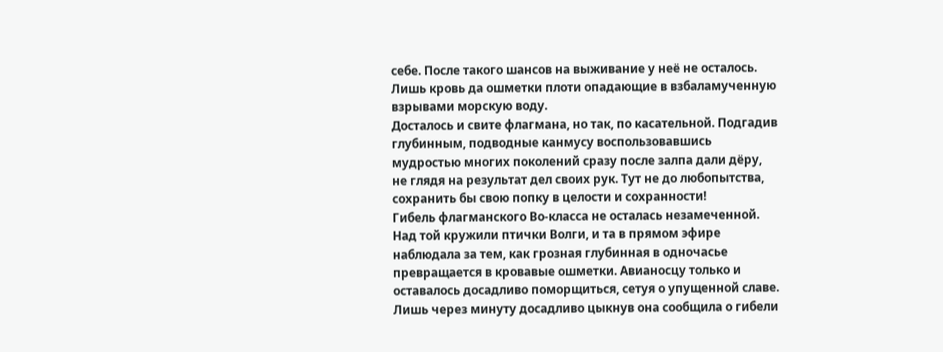себе. После такого шансов на выживание у неё не осталось. Лишь кровь да ошметки плоти опадающие в взбаламученную взрывами морскую воду.
Досталось и свите флагмана, но так, по касательной. Подгадив глубинным, подводные канмусу воспользовавшись мудростью многих поколений сразу после залпа дали дёру, не глядя на результат дел своих рук. Тут не до любопытства, сохранить бы свою попку в целости и сохранности!
Гибель флагманского Во-класса не осталась незамеченной. Над той кружили птички Волги, и та в прямом эфире наблюдала за тем, как грозная глубинная в одночасье превращается в кровавые ошметки. Авианосцу только и оставалось досадливо поморщиться, сетуя о упущенной славе. Лишь через минуту досадливо цыкнув она сообщила о гибели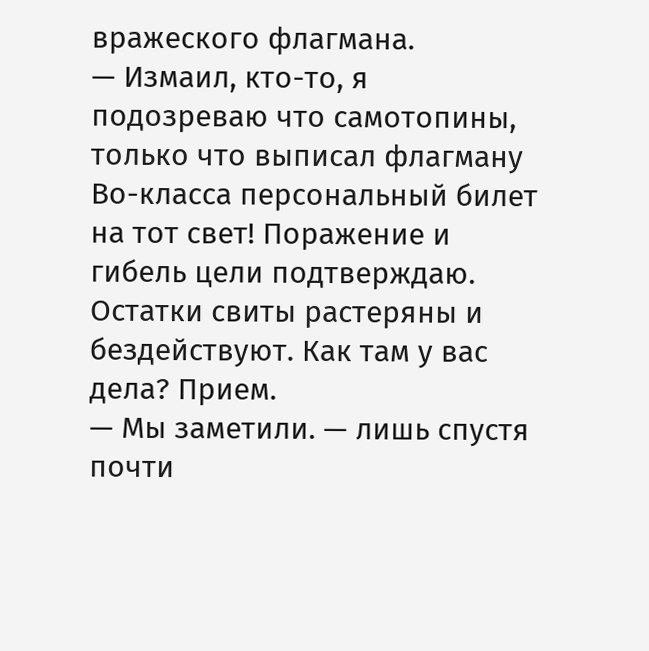вражеского флагмана.
— Измаил, кто-то, я подозреваю что самотопины, только что выписал флагману Во-класса персональный билет на тот свет! Поражение и гибель цели подтверждаю. Остатки свиты растеряны и бездействуют. Как там у вас дела? Прием.
— Мы заметили. — лишь спустя почти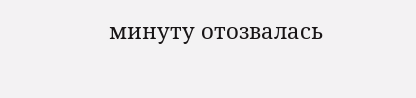минуту отозвалась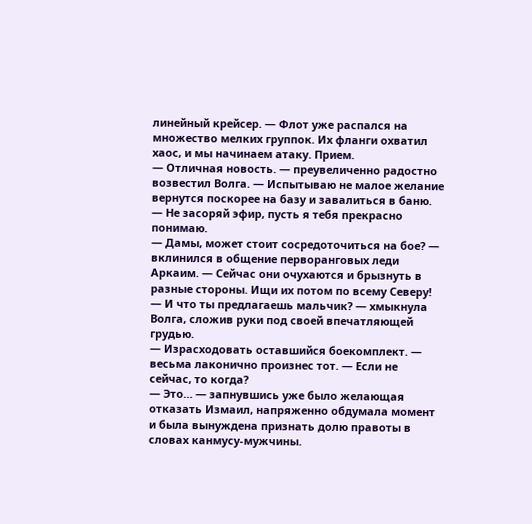линейный крейсер. — Флот уже распался на множество мелких группок. Их фланги охватил хаос, и мы начинаем атаку. Прием.
— Отличная новость. — преувеличенно радостно возвестил Волга. — Испытываю не малое желание вернутся поскорее на базу и завалиться в баню.
— Не засоряй эфир, пусть я тебя прекрасно понимаю.
— Дамы, может стоит сосредоточиться на бое? — вклинился в общение перворанговых леди Аркаим. — Сейчас они очухаются и брызнуть в разные стороны. Ищи их потом по всему Северу!
— И что ты предлагаешь мальчик? — хмыкнула Волга, сложив руки под своей впечатляющей грудью.
— Израсходовать оставшийся боекомплект. — весьма лаконично произнес тот. — Если не сейчас, то когда?
— Это… — запнувшись уже было желающая отказать Измаил, напряженно обдумала момент и была вынуждена признать долю правоты в словах канмусу-мужчины.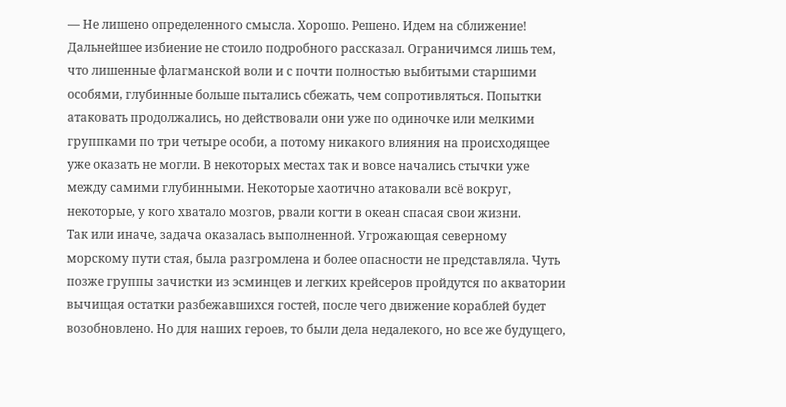— Не лишено определенного смысла. Хорошо. Решено. Идем на сближение!
Дальнейшее избиение не стоило подробного рассказал. Ограничимся лишь тем, что лишенные флагманской воли и с почти полностью выбитыми старшими особями, глубинные больше пытались сбежать, чем сопротивляться. Попытки атаковать продолжались, но действовали они уже по одиночке или мелкими группками по три четыре особи, а потому никакого влияния на происходящее уже оказать не могли. В некоторых местах так и вовсе начались стычки уже между самими глубинными. Некоторые хаотично атаковали всё вокруг, некоторые, у кого хватало мозгов, рвали когти в океан спасая свои жизни.
Так или иначе, задача оказалась выполненной. Угрожающая северному морскому пути стая, была разгромлена и более опасности не представляла. Чуть позже группы зачистки из эсминцев и легких крейсеров пройдутся по акватории вычищая остатки разбежавшихся гостей, после чего движение кораблей будет возобновлено. Но для наших героев, то были дела недалекого, но все же будущего,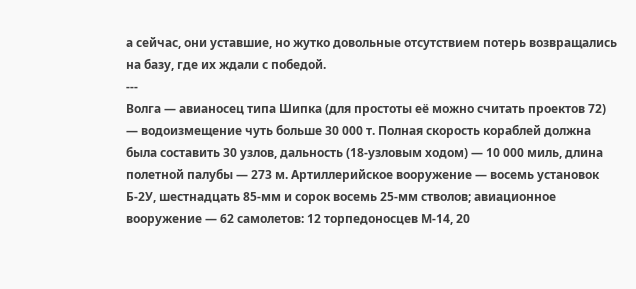а сейчас, они уставшие, но жутко довольные отсутствием потерь возвращались на базу, где их ждали с победой.
---
Волга — авианосец типа Шипка (для простоты её можно считать проектов 72) — водоизмещение чуть больше 30 000 т. Полная скорость кораблей должна была составить 30 узлов, дальность (18-узловым ходом) — 10 000 миль, длина полетной палубы — 273 м. Артиллерийское вооружение — восемь установок Б-2У, шестнадцать 85-мм и сорок восемь 25-мм стволов; авиационное вооружение — 62 самолетов: 12 торпедоносцев М-14, 20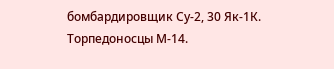бомбардировщик Су-2, 30 Як-1К.
Торпедоносцы М-14.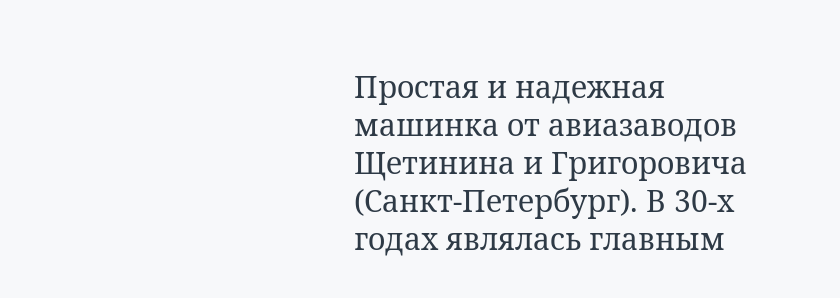Простая и надежная машинка от авиазаводов Щетинина и Григоровича (Санкт-Петербург). В 30-х годах являлась главным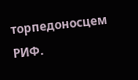торпедоносцем РИФ.